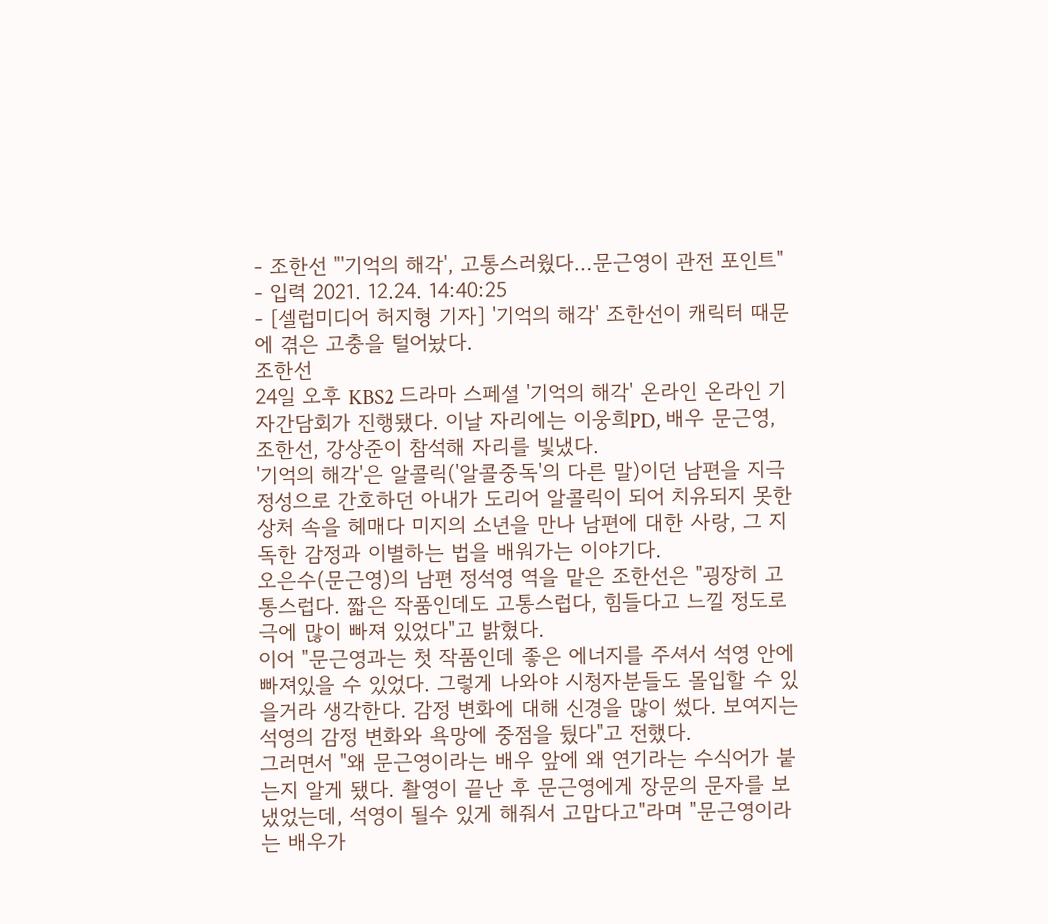- 조한선 "'기억의 해각', 고통스러웠다…문근영이 관전 포인트"
- 입력 2021. 12.24. 14:40:25
- [셀럽미디어 허지형 기자] '기억의 해각' 조한선이 캐릭터 때문에 겪은 고충을 털어놨다.
조한선
24일 오후 KBS2 드라마 스페셜 '기억의 해각' 온라인 온라인 기자간담회가 진행됐다. 이날 자리에는 이웅희PD, 배우 문근영, 조한선, 강상준이 참석해 자리를 빛냈다.
'기억의 해각'은 알콜릭('알콜중독'의 다른 말)이던 남편을 지극정성으로 간호하던 아내가 도리어 알콜릭이 되어 치유되지 못한 상처 속을 헤매다 미지의 소년을 만나 남편에 대한 사랑, 그 지독한 감정과 이별하는 법을 배워가는 이야기다.
오은수(문근영)의 남편 정석영 역을 맡은 조한선은 "굉장히 고통스럽다. 짧은 작품인데도 고통스럽다, 힘들다고 느낄 정도로 극에 많이 빠져 있었다"고 밝혔다.
이어 "문근영과는 첫 작품인데 좋은 에너지를 주셔서 석영 안에 빠져있을 수 있었다. 그렇게 나와야 시청자분들도 몰입할 수 있을거라 생각한다. 감정 변화에 대해 신경을 많이 썼다. 보여지는 석영의 감정 변화와 욕망에 중점을 뒀다"고 전했다.
그러면서 "왜 문근영이라는 배우 앞에 왜 연기라는 수식어가 붙는지 알게 됐다. 촬영이 끝난 후 문근영에게 장문의 문자를 보냈었는데, 석영이 될수 있게 해줘서 고맙다고"라며 "문근영이라는 배우가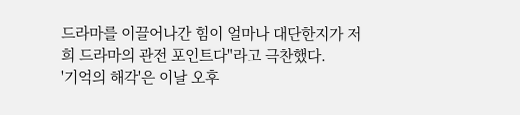드라마를 이끌어나간 힘이 얼마나 대단한지가 저희 드라마의 관전 포인트다"라고 극찬했다.
'기억의 해각'은 이날 오후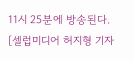11시 25분에 방송된다.
[셀럽미디어 허지형 기자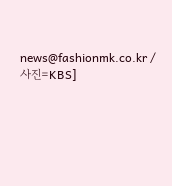news@fashionmk.co.kr / 사진=KBS]